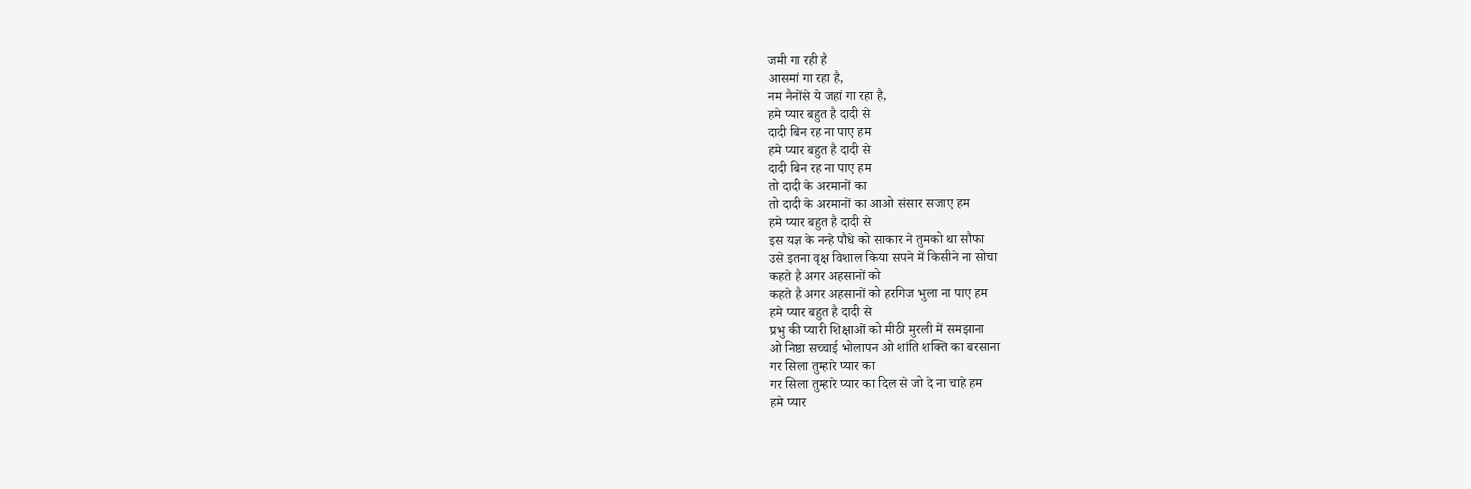जमी गा रही है
आसमां गा रहा है,
नम नैनोंसे ये जहां गा रहा है,
हमे प्यार बहुत है दादी से
दादी बिन रह ना पाए हम
हमे प्यार बहुत है दादी से
दादी बिन रह ना पाए हम
तो दादी के अरमानों का
तो दादी के अरमानों का आओ संसार सजाए हम
हमे प्यार बहुत है दादी से
इस यज्ञ के नन्हे पौधे को साकार ने तुमको था सौफा
उसे इतना वृक्ष विशाल किया सपने में किसीने ना सोचा
कहते है अगर अहसानों को
कहते है अगर अहसानों को हरगिज भुला ना पाए हम
हमे प्यार बहुत है दादी से
प्रभु की प्यारी शिक्षाओं को मीठी मुरली में समझाना
ओ निष्ठा सच्चाई भोलापन ओ शांति शक्ति का बरसाना
गर सिला तुम्हारे प्यार का
गर सिला तुम्हारे प्यार का दिल से जो दे ना चाहे हम
हमे प्यार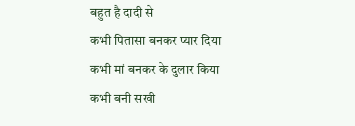बहुत है दादी से
कभी पितासा बनकर प्यार दिया
कभी मां बनकर के दुलार किया
कभी बनी सखी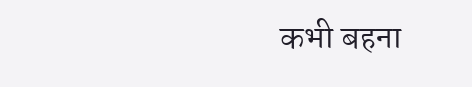कभी बहना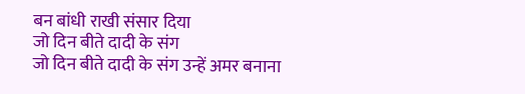बन बांधी राखी संसार दिया
जो दिन बीते दादी के संग
जो दिन बीते दादी के संग उन्हें अमर बनाना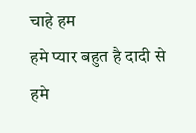चाहे हम
हमे प्यार बहुत है दादी से
हमे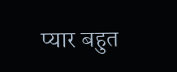प्यार बहुत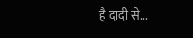है दादी से...